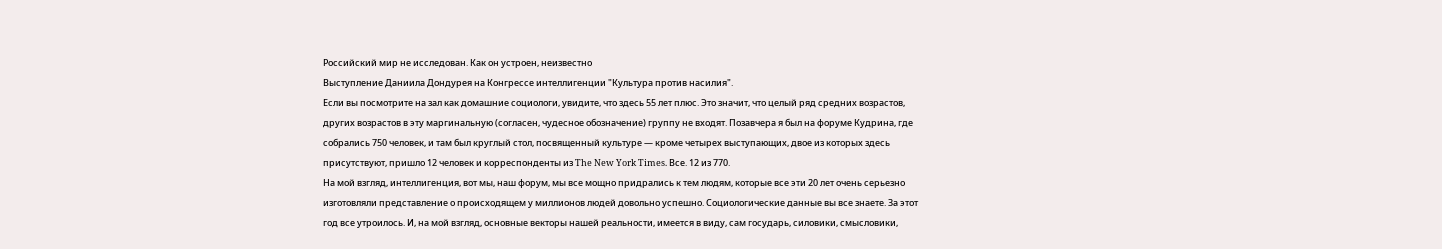Российский мир не исследован. Как он устроен, неизвестно
Выступление Даниила Дондурея на Конгрессе интеллигенции "Культура против насилия".
Если вы посмотрите на зал как домашние социологи, увидите, что здесь 55 лет плюс. Это значит, что целый ряд средних возрастов, других возрастов в эту маргинальную (согласен, чудесное обозначение) группу не входят. Позавчера я был на форуме Кудрина, где собрались 750 человек, и там был круглый стол, посвященный культуре — кроме четырех выступающих, двое из которых здесь присутствуют, пришло 12 человек и корреспонденты из The New York Times. Все. 12 из 770.
На мой взгляд, интеллигенция, вот мы, наш форум, мы все мощно придрались к тем людям, которые все эти 20 лет очень серьезно изготовляли представление о происходящем у миллионов людей довольно успешно. Социологические данные вы все знаете. За этот год все утроилось. И, на мой взгляд, основные векторы нашей реальности, имеется в виду, сам государь, силовики, смысловики,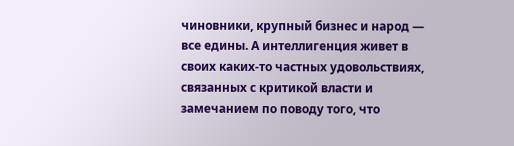чиновники, крупный бизнес и народ — все едины. А интеллигенция живет в своих каких-то частных удовольствиях, связанных с критикой власти и замечанием по поводу того, что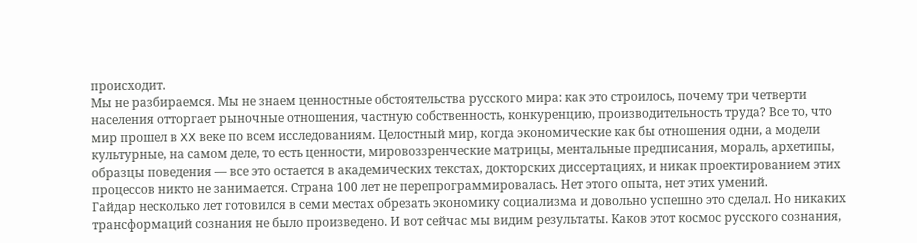происходит.
Мы не разбираемся. Мы не знаем ценностные обстоятельства русского мира: как это строилось, почему три четверти населения отторгает рыночные отношения, частную собственность, конкуренцию, производительность труда? Все то, что мир прошел в XX веке по всем исследованиям. Целостный мир, когда экономические как бы отношения одни, а модели культурные, на самом деле, то есть ценности, мировоззренческие матрицы, ментальные предписания, мораль, архетипы, образцы поведения — все это остается в академических текстах, докторских диссертациях, и никак проектированием этих процессов никто не занимается. Страна 100 лет не перепрограммировалась. Нет этого опыта, нет этих умений.
Гайдар несколько лет готовился в семи местах обрезать экономику социализма и довольно успешно это сделал. Но никаких трансформаций сознания не было произведено. И вот сейчас мы видим результаты. Каков этот космос русского сознания,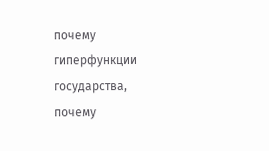почему гиперфункции государства, почему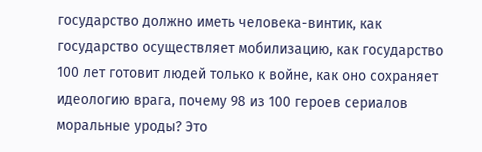государство должно иметь человека-винтик, как государство осуществляет мобилизацию, как государство 100 лет готовит людей только к войне, как оно сохраняет идеологию врага, почему 98 из 100 героев сериалов моральные уроды? Это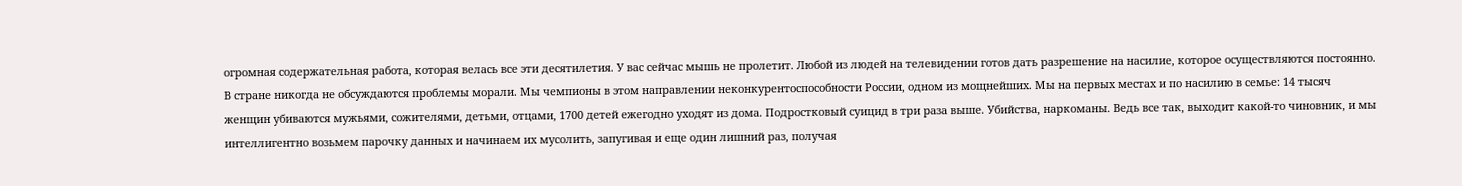огромная содержательная работа, которая велась все эти десятилетия. У вас сейчас мышь не пролетит. Любой из людей на телевидении готов дать разрешение на насилие, которое осуществляются постоянно.
В стране никогда не обсуждаются проблемы морали. Мы чемпионы в этом направлении неконкурентоспособности России, одном из мощнейших. Мы на первых местах и по насилию в семье: 14 тысяч женщин убиваются мужьями, сожителями, детьми, отцами, 1700 детей ежегодно уходят из дома. Подростковый суицид в три раза выше. Убийства, наркоманы. Ведь все так, выходит какой-то чиновник, и мы интеллигентно возьмем парочку данных и начинаем их мусолить, запугивая и еще один лишний раз, получая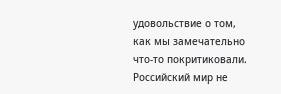удовольствие о том, как мы замечательно что-то покритиковали.
Российский мир не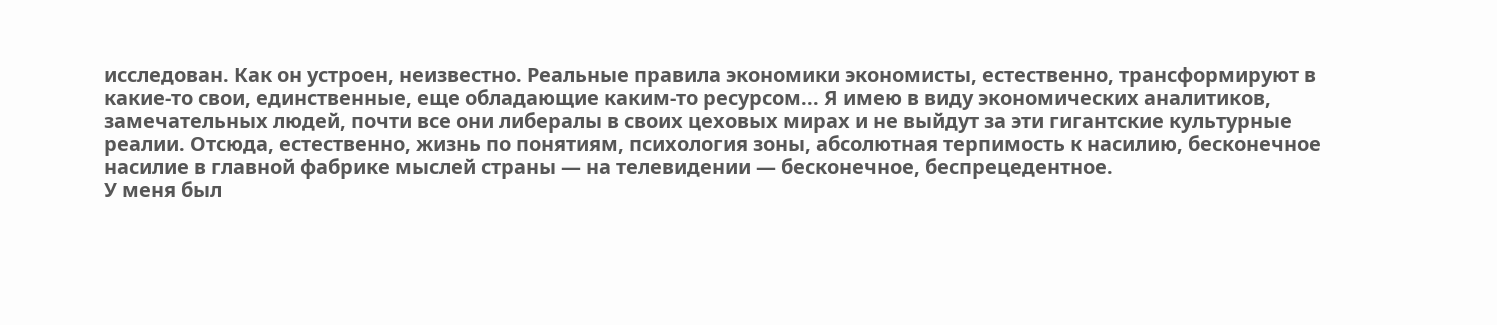исследован. Как он устроен, неизвестно. Реальные правила экономики экономисты, естественно, трансформируют в какие-то свои, единственные, еще обладающие каким-то ресурсом... Я имею в виду экономических аналитиков, замечательных людей, почти все они либералы в своих цеховых мирах и не выйдут за эти гигантские культурные реалии. Отсюда, естественно, жизнь по понятиям, психология зоны, абсолютная терпимость к насилию, бесконечное насилие в главной фабрике мыслей страны — на телевидении — бесконечное, беспрецедентное.
У меня был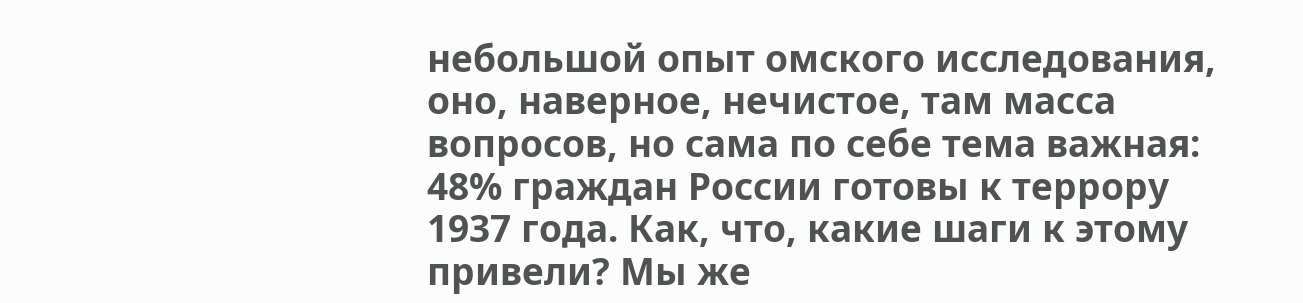небольшой опыт омского исследования, оно, наверное, нечистое, там масса вопросов, но сама по себе тема важная: 48% граждан России готовы к террору 1937 года. Как, что, какие шаги к этому привели? Мы же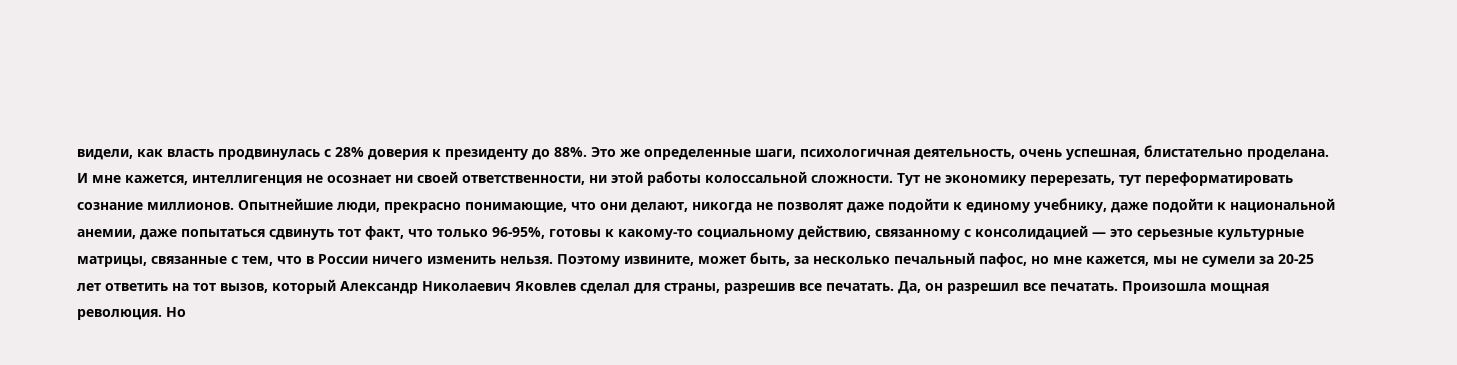видели, как власть продвинулась с 28% доверия к президенту до 88%. Это же определенные шаги, психологичная деятельность, очень успешная, блистательно проделана. И мне кажется, интеллигенция не осознает ни своей ответственности, ни этой работы колоссальной сложности. Тут не экономику перерезать, тут переформатировать сознание миллионов. Опытнейшие люди, прекрасно понимающие, что они делают, никогда не позволят даже подойти к единому учебнику, даже подойти к национальной анемии, даже попытаться сдвинуть тот факт, что только 96-95%, готовы к какому-то социальному действию, связанному с консолидацией — это серьезные культурные матрицы, связанные с тем, что в России ничего изменить нельзя. Поэтому извините, может быть, за несколько печальный пафос, но мне кажется, мы не сумели за 20-25 лет ответить на тот вызов, который Александр Николаевич Яковлев сделал для страны, разрешив все печатать. Да, он разрешил все печатать. Произошла мощная революция. Но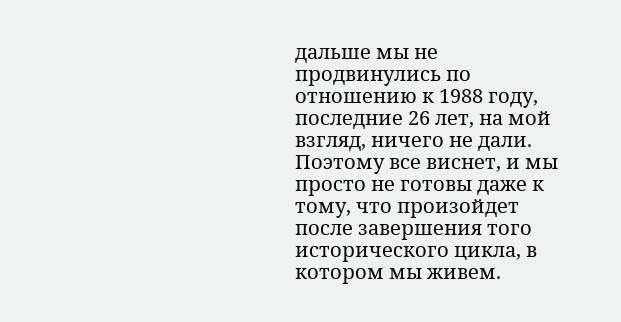дальше мы не продвинулись по отношению к 1988 году, последние 26 лет, на мой взгляд, ничего не дали. Поэтому все виснет, и мы просто не готовы даже к тому, что произойдет после завершения того исторического цикла, в котором мы живем.